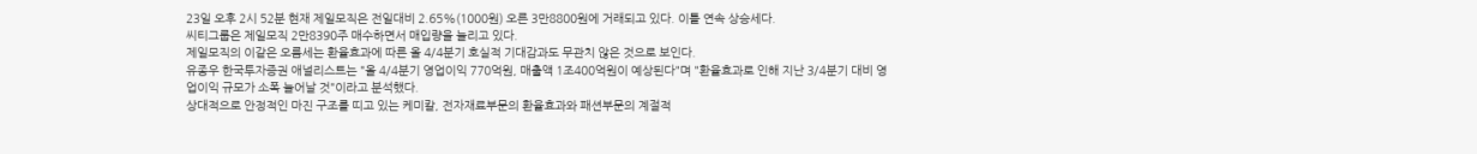23일 오후 2시 52분 현재 제일모직은 전일대비 2.65%(1000원) 오른 3만8800원에 거래되고 있다. 이틀 연속 상승세다.
씨티그룹은 제일모직 2만8390주 매수하면서 매입량을 늘리고 있다.
제일모직의 이같은 오름세는 환율효과에 따른 올 4/4분기 호실적 기대감과도 무관치 않은 것으로 보인다.
유종우 한국투자증권 애널리스트는 "올 4/4분기 영업이익 770억원, 매출액 1조400억원이 예상된다"며 "환율효과로 인해 지난 3/4분기 대비 영업이익 규모가 소폭 늘어날 것"이라고 분석했다.
상대적으로 안정적인 마진 구조를 띠고 있는 케미칼, 전자재료부문의 환율효과와 패션부문의 계절적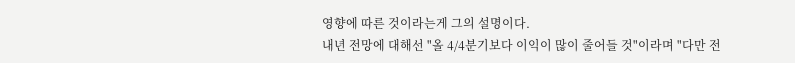영향에 따른 것이라는게 그의 설명이다.
내년 전망에 대해선 "올 4/4분기보다 이익이 많이 줄어들 것"이라며 "다만 전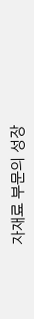자재료 부문의 성장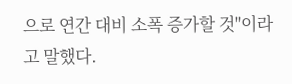으로 연간 대비 소폭 증가할 것"이라고 말했다.